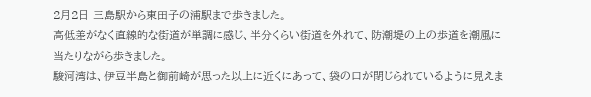2月2日 三島駅から東田子の浦駅まで歩きました。
高低差がなく直線的な街道が単調に感じ、半分くらい街道を外れて、防潮堤の上の歩道を潮風に当たりながら歩きました。
駿河湾は、伊豆半島と御前崎が思った以上に近くにあって、袋の口が閉じられているように見えま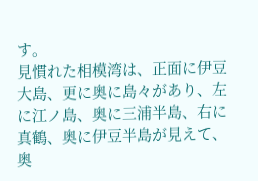す。
見慣れた相模湾は、正面に伊豆大島、更に奥に島々があり、左に江ノ島、奥に三浦半島、右に真鶴、奥に伊豆半島が見えて、奥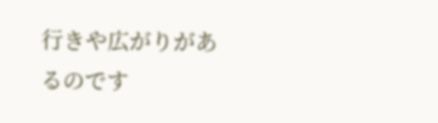行きや広がりがあるのです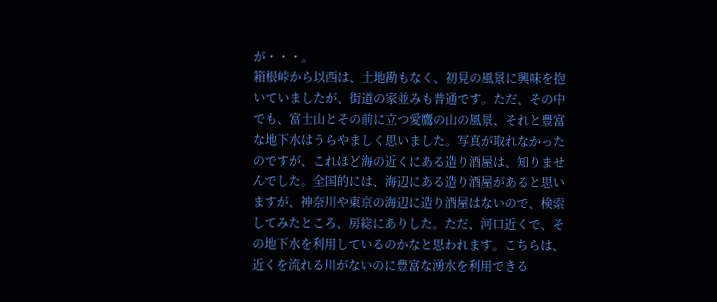が・・・。
箱根峠から以西は、土地勘もなく、初見の風景に興味を抱いていましたが、街道の家並みも普通です。ただ、その中でも、富士山とその前に立つ愛鷹の山の風景、それと豊富な地下水はうらやましく思いました。写真が取れなかったのですが、これほど海の近くにある造り酒屋は、知りませんでした。全国的には、海辺にある造り酒屋があると思いますが、神奈川や東京の海辺に造り酒屋はないので、検索してみたところ、房総にありした。ただ、河口近くで、その地下水を利用しているのかなと思われます。こちらは、近くを流れる川がないのに豊富な湧水を利用できる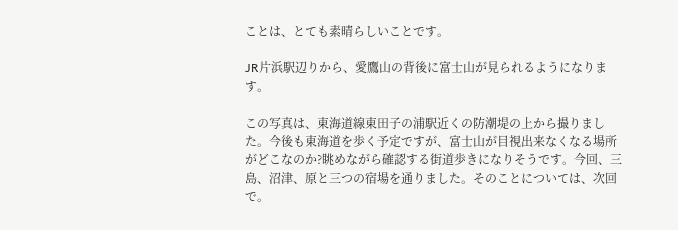ことは、とても素晴らしいことです。

JR片浜駅辺りから、愛鷹山の背後に富士山が見られるようになります。

この写真は、東海道線東田子の浦駅近くの防潮堤の上から撮りました。今後も東海道を歩く予定ですが、富士山が目視出来なくなる場所がどこなのか?眺めながら確認する街道歩きになりそうです。今回、三島、沼津、原と三つの宿場を通りました。そのことについては、次回で。